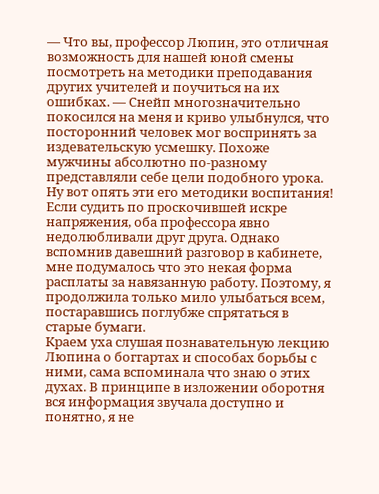— Что вы, профессор Люпин, это отличная возможность для нашей юной смены посмотреть на методики преподавания других учителей и поучиться на их ошибках. — Снейп многозначительно покосился на меня и криво улыбнулся, что посторонний человек мог воспринять за издевательскую усмешку. Похоже мужчины абсолютно по-разному представляли себе цели подобного урока.
Ну вот опять эти его методики воспитания! Если судить по проскочившей искре напряжения, оба профессора явно недолюбливали друг друга. Однако вспомнив давешний разговор в кабинете, мне подумалось что это некая форма расплаты за навязанную работу. Поэтому, я продолжила только мило улыбаться всем, постаравшись поглубже спрятаться в старые бумаги.
Краем уха слушая познавательную лекцию Люпина о боггартах и способах борьбы с ними, сама вспоминала что знаю о этих духах. В принципе в изложении оборотня вся информация звучала доступно и понятно, я не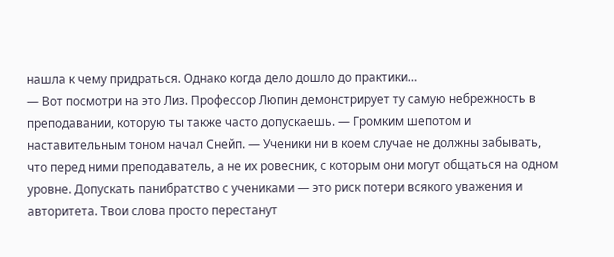нашла к чему придраться. Однако когда дело дошло до практики…
— Вот посмотри на это Лиз. Профессор Люпин демонстрирует ту самую небрежность в преподавании, которую ты также часто допускаешь. — Громким шепотом и наставительным тоном начал Снейп. — Ученики ни в коем случае не должны забывать, что перед ними преподаватель, а не их ровесник, с которым они могут общаться на одном уровне. Допускать панибратство с учениками — это риск потери всякого уважения и авторитета. Твои слова просто перестанут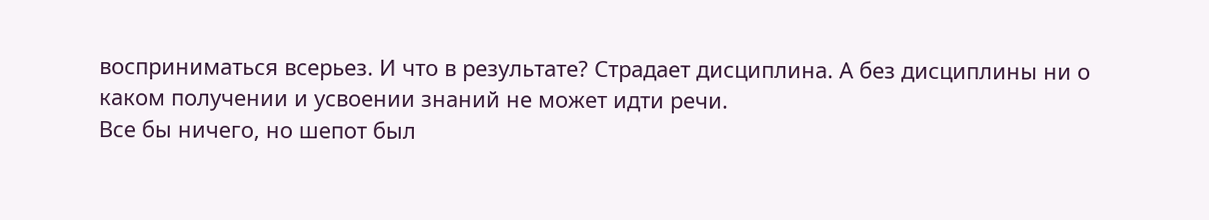восприниматься всерьез. И что в результате? Страдает дисциплина. А без дисциплины ни о каком получении и усвоении знаний не может идти речи.
Все бы ничего, но шепот был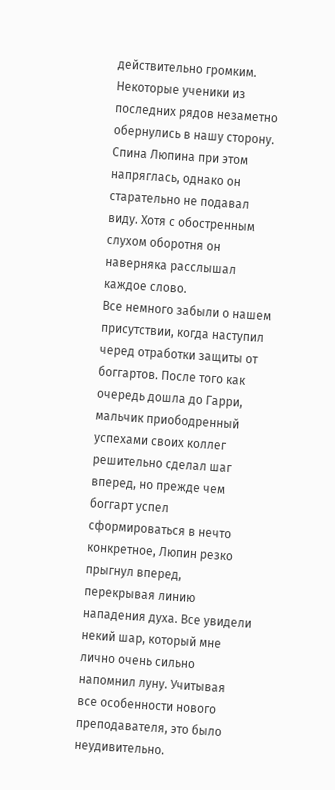действительно громким. Некоторые ученики из последних рядов незаметно обернулись в нашу сторону. Спина Люпина при этом напряглась, однако он старательно не подавал виду. Хотя с обостренным слухом оборотня он наверняка расслышал каждое слово.
Все немного забыли о нашем присутствии, когда наступил черед отработки защиты от боггартов. После того как очередь дошла до Гарри, мальчик приободренный успехами своих коллег решительно сделал шаг вперед, но прежде чем боггарт успел сформироваться в нечто конкретное, Люпин резко прыгнул вперед, перекрывая линию нападения духа. Все увидели некий шар, который мне лично очень сильно напомнил луну. Учитывая все особенности нового преподавателя, это было неудивительно.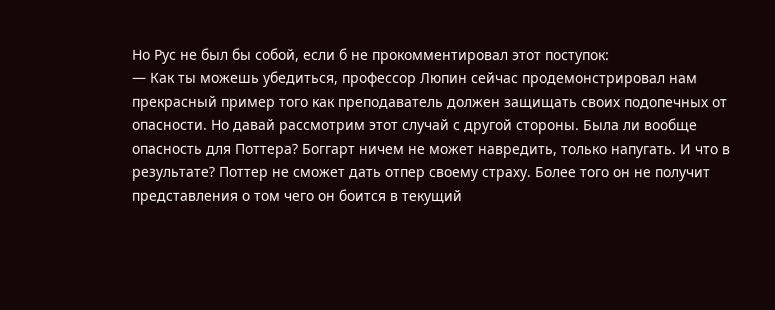Но Рус не был бы собой, если б не прокомментировал этот поступок:
— Как ты можешь убедиться, профессор Люпин сейчас продемонстрировал нам прекрасный пример того как преподаватель должен защищать своих подопечных от опасности. Но давай рассмотрим этот случай с другой стороны. Была ли вообще опасность для Поттера? Боггарт ничем не может навредить, только напугать. И что в результате? Поттер не сможет дать отпер своему страху. Более того он не получит представления о том чего он боится в текущий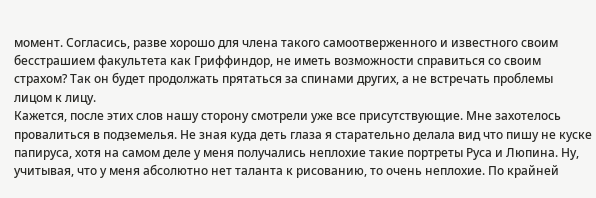момент. Согласись, разве хорошо для члена такого самоотверженного и известного своим бесстрашием факультета как Гриффиндор, не иметь возможности справиться со своим страхом? Так он будет продолжать прятаться за спинами других, а не встречать проблемы лицом к лицу.
Кажется, после этих слов нашу сторону смотрели уже все присутствующие. Мне захотелось провалиться в подземелья. Не зная куда деть глаза я старательно делала вид что пишу не куске папируса, хотя на самом деле у меня получались неплохие такие портреты Руса и Люпина. Ну, учитывая, что у меня абсолютно нет таланта к рисованию, то очень неплохие. По крайней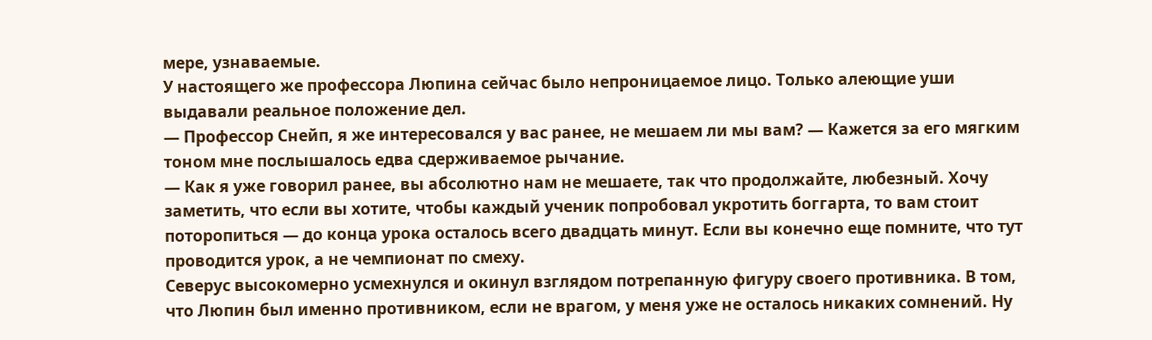мере, узнаваемые.
У настоящего же профессора Люпина сейчас было непроницаемое лицо. Только алеющие уши выдавали реальное положение дел.
— Профессор Снейп, я же интересовался у вас ранее, не мешаем ли мы вам? — Кажется за его мягким тоном мне послышалось едва сдерживаемое рычание.
— Как я уже говорил ранее, вы абсолютно нам не мешаете, так что продолжайте, любезный. Хочу заметить, что если вы хотите, чтобы каждый ученик попробовал укротить боггарта, то вам стоит поторопиться — до конца урока осталось всего двадцать минут. Если вы конечно еще помните, что тут проводится урок, а не чемпионат по смеху.
Северус высокомерно усмехнулся и окинул взглядом потрепанную фигуру своего противника. В том, что Люпин был именно противником, если не врагом, у меня уже не осталось никаких сомнений. Ну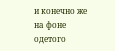и конечно же на фоне одетого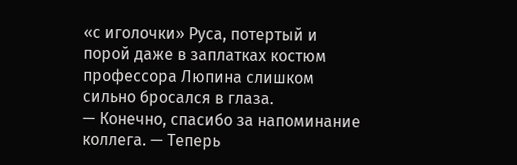«с иголочки» Руса, потертый и порой даже в заплатках костюм профессора Люпина слишком сильно бросался в глаза.
— Конечно, спасибо за напоминание коллега. — Теперь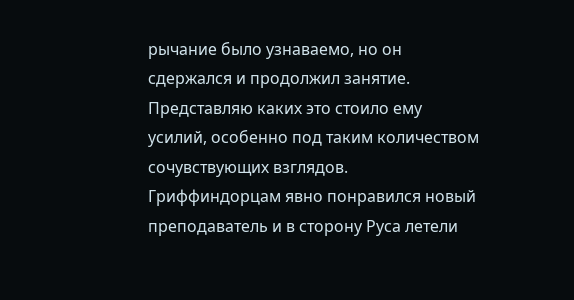рычание было узнаваемо, но он сдержался и продолжил занятие. Представляю каких это стоило ему усилий, особенно под таким количеством сочувствующих взглядов. Гриффиндорцам явно понравился новый преподаватель и в сторону Руса летели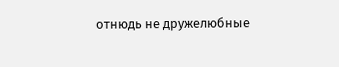отнюдь не дружелюбные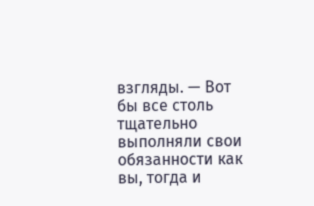взгляды. — Вот бы все столь тщательно выполняли свои обязанности как вы, тогда и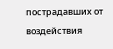пострадавших от воздействия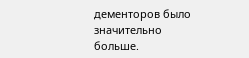дементоров было значительно больше.